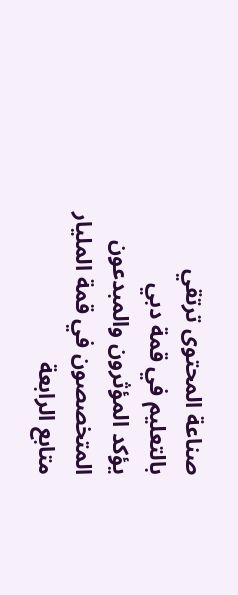صناعة المحتوى ترتقي بالتعليم في قمة دبي
يؤكد المؤثرون والمبدعون المتخصصون في قمة المليار متابع الرابعة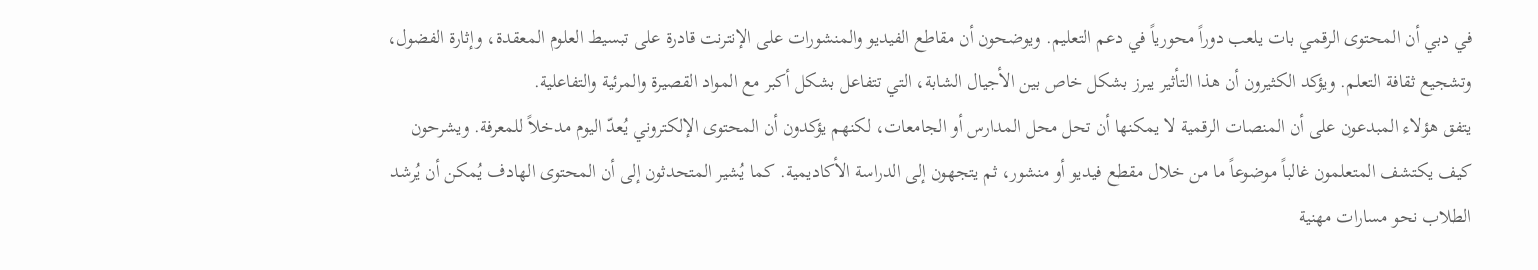في دبي أن المحتوى الرقمي بات يلعب دوراً محورياً في دعم التعليم. ويوضحون أن مقاطع الفيديو والمنشورات على الإنترنت قادرة على تبسيط العلوم المعقدة، وإثارة الفضول، وتشجيع ثقافة التعلم. ويؤكد الكثيرون أن هذا التأثير يبرز بشكل خاص بين الأجيال الشابة، التي تتفاعل بشكل أكبر مع المواد القصيرة والمرئية والتفاعلية.
يتفق هؤلاء المبدعون على أن المنصات الرقمية لا يمكنها أن تحل محل المدارس أو الجامعات، لكنهم يؤكدون أن المحتوى الإلكتروني يُعدّ اليوم مدخلاً للمعرفة. ويشرحون كيف يكتشف المتعلمون غالباً موضوعاً ما من خلال مقطع فيديو أو منشور، ثم يتجهون إلى الدراسة الأكاديمية. كما يُشير المتحدثون إلى أن المحتوى الهادف يُمكن أن يُرشد الطلاب نحو مسارات مهنية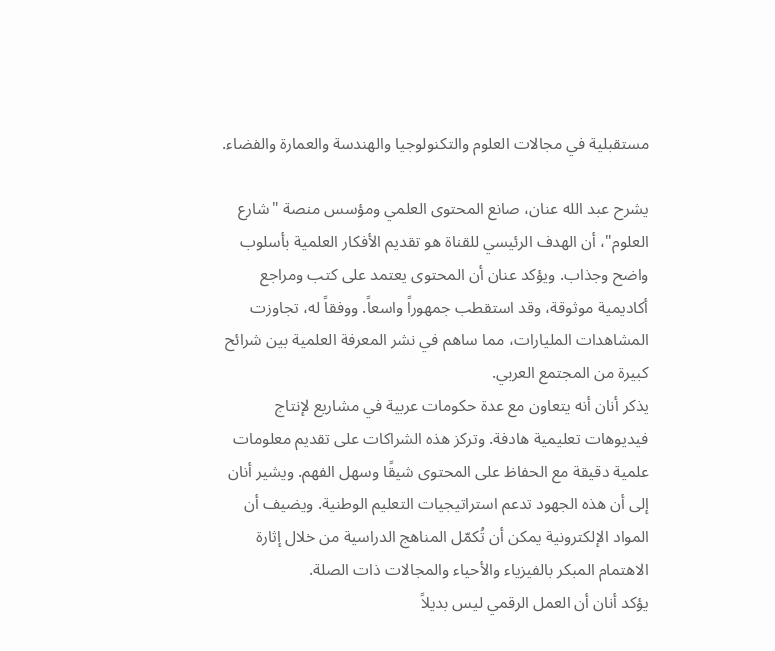مستقبلية في مجالات العلوم والتكنولوجيا والهندسة والعمارة والفضاء.

يشرح عبد الله عنان، صانع المحتوى العلمي ومؤسس منصة "شارع العلوم"، أن الهدف الرئيسي للقناة هو تقديم الأفكار العلمية بأسلوب واضح وجذاب. ويؤكد عنان أن المحتوى يعتمد على كتب ومراجع أكاديمية موثوقة، وقد استقطب جمهوراً واسعاً. ووفقاً له، تجاوزت المشاهدات المليارات، مما ساهم في نشر المعرفة العلمية بين شرائح كبيرة من المجتمع العربي.
يذكر أنان أنه يتعاون مع عدة حكومات عربية في مشاريع لإنتاج فيديوهات تعليمية هادفة. وتركز هذه الشراكات على تقديم معلومات علمية دقيقة مع الحفاظ على المحتوى شيقًا وسهل الفهم. ويشير أنان إلى أن هذه الجهود تدعم استراتيجيات التعليم الوطنية. ويضيف أن المواد الإلكترونية يمكن أن تُكمّل المناهج الدراسية من خلال إثارة الاهتمام المبكر بالفيزياء والأحياء والمجالات ذات الصلة.
يؤكد أنان أن العمل الرقمي ليس بديلاً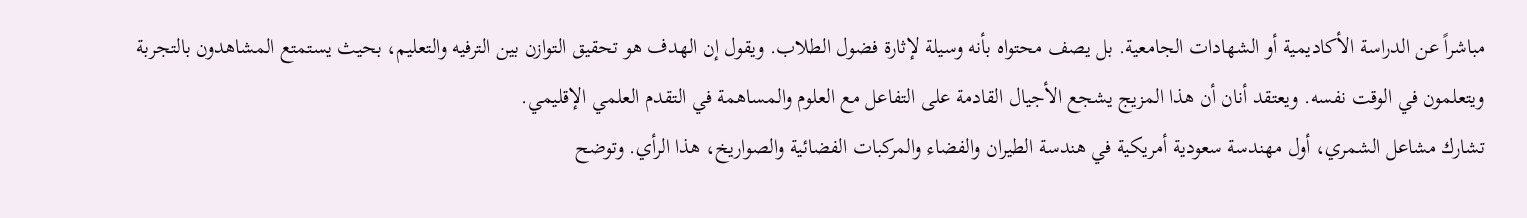مباشراً عن الدراسة الأكاديمية أو الشهادات الجامعية. بل يصف محتواه بأنه وسيلة لإثارة فضول الطلاب. ويقول إن الهدف هو تحقيق التوازن بين الترفيه والتعليم، بحيث يستمتع المشاهدون بالتجربة ويتعلمون في الوقت نفسه. ويعتقد أنان أن هذا المزيج يشجع الأجيال القادمة على التفاعل مع العلوم والمساهمة في التقدم العلمي الإقليمي.
تشارك مشاعل الشمري، أول مهندسة سعودية أمريكية في هندسة الطيران والفضاء والمركبات الفضائية والصواريخ، هذا الرأي. وتوضح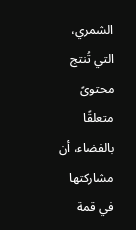الشمري، التي تُنتج محتوىً متعلقًا بالفضاء، أن مشاركتها في قمة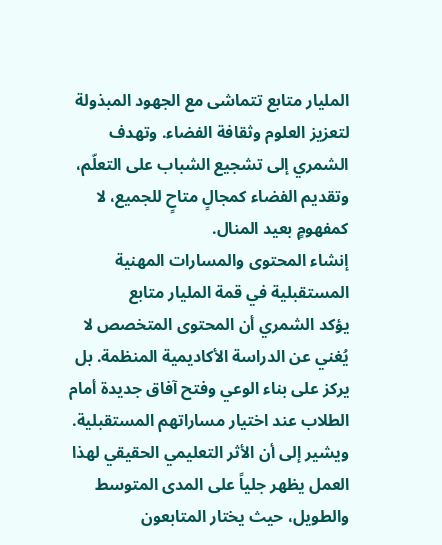المليار متابع تتماشى مع الجهود المبذولة لتعزيز العلوم وثقافة الفضاء. وتهدف الشمري إلى تشجيع الشباب على التعلّم، وتقديم الفضاء كمجالٍ متاحٍ للجميع، لا كمفهومٍ بعيد المنال.
إنشاء المحتوى والمسارات المهنية المستقبلية في قمة المليار متابع
يؤكد الشمري أن المحتوى المتخصص لا يُغني عن الدراسة الأكاديمية المنظمة. بل يركز على بناء الوعي وفتح آفاق جديدة أمام الطلاب عند اختيار مساراتهم المستقبلية. ويشير إلى أن الأثر التعليمي الحقيقي لهذا العمل يظهر جلياً على المدى المتوسط والطويل، حيث يختار المتابعون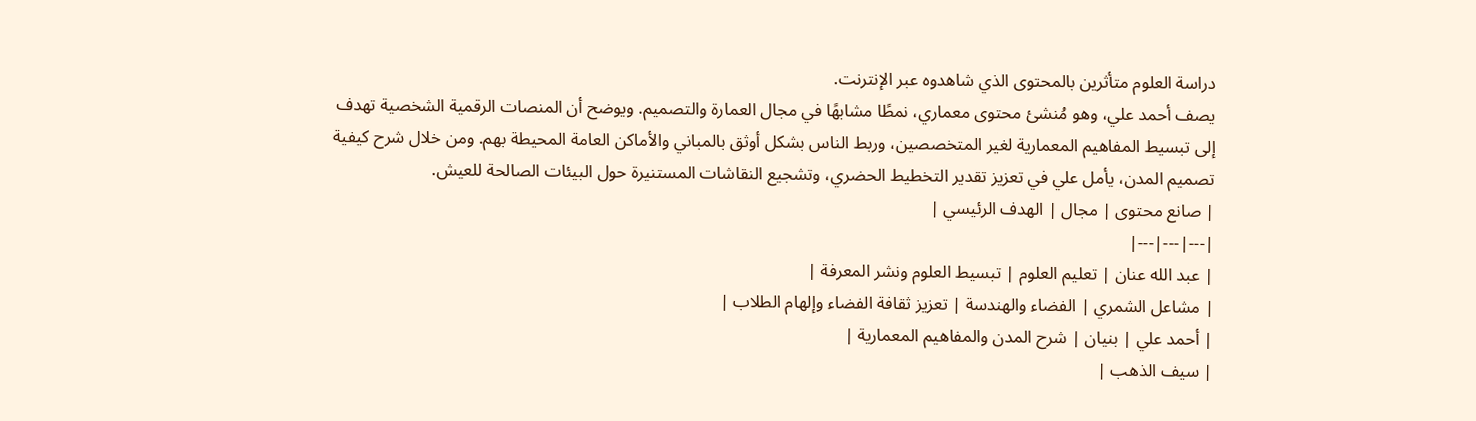دراسة العلوم متأثرين بالمحتوى الذي شاهدوه عبر الإنترنت.
يصف أحمد علي، وهو مُنشئ محتوى معماري، نمطًا مشابهًا في مجال العمارة والتصميم. ويوضح أن المنصات الرقمية الشخصية تهدف إلى تبسيط المفاهيم المعمارية لغير المتخصصين، وربط الناس بشكل أوثق بالمباني والأماكن العامة المحيطة بهم. ومن خلال شرح كيفية تصميم المدن، يأمل علي في تعزيز تقدير التخطيط الحضري، وتشجيع النقاشات المستنيرة حول البيئات الصالحة للعيش.
| صانع محتوى | مجال | الهدف الرئيسي |
|---|---|---|
| عبد الله عنان | تعليم العلوم | تبسيط العلوم ونشر المعرفة |
| مشاعل الشمري | الفضاء والهندسة | تعزيز ثقافة الفضاء وإلهام الطلاب |
| أحمد علي | بنيان | شرح المدن والمفاهيم المعمارية |
| سيف الذهب |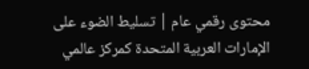محتوى رقمي عام | تسليط الضوء على الإمارات العربية المتحدة كمركز عالمي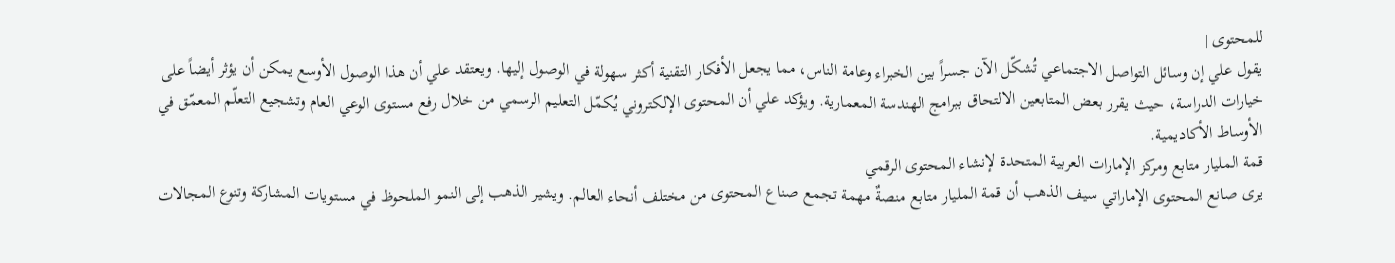للمحتوى |
يقول علي إن وسائل التواصل الاجتماعي تُشكّل الآن جسراً بين الخبراء وعامة الناس، مما يجعل الأفكار التقنية أكثر سهولة في الوصول إليها. ويعتقد علي أن هذا الوصول الأوسع يمكن أن يؤثر أيضاً على خيارات الدراسة، حيث يقرر بعض المتابعين الالتحاق ببرامج الهندسة المعمارية. ويؤكد علي أن المحتوى الإلكتروني يُكمّل التعليم الرسمي من خلال رفع مستوى الوعي العام وتشجيع التعلّم المعمّق في الأوساط الأكاديمية.
قمة المليار متابع ومركز الإمارات العربية المتحدة لإنشاء المحتوى الرقمي
يرى صانع المحتوى الإماراتي سيف الذهب أن قمة المليار متابع منصةٌ مهمة تجمع صناع المحتوى من مختلف أنحاء العالم. ويشير الذهب إلى النمو الملحوظ في مستويات المشاركة وتنوع المجالات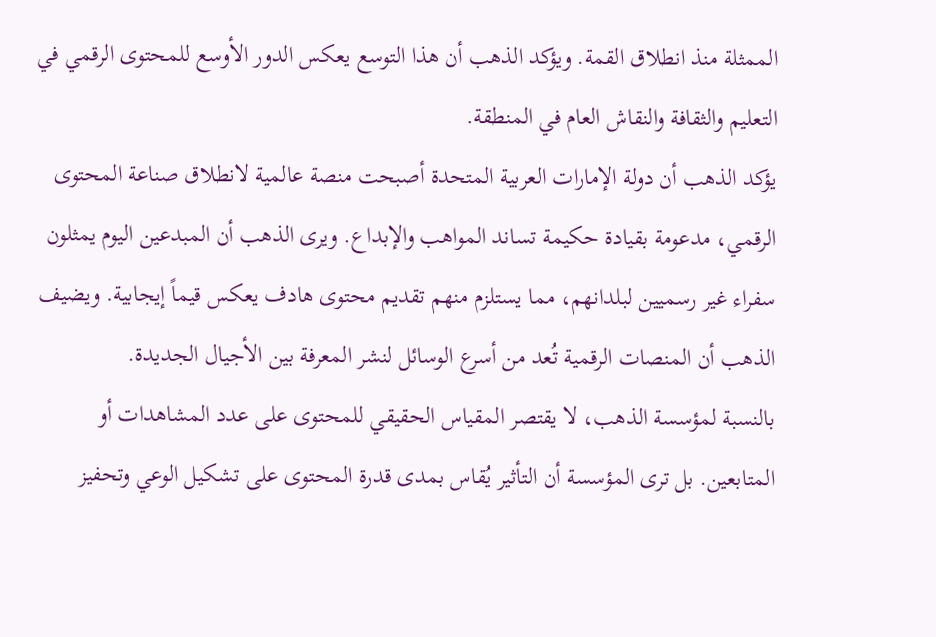الممثلة منذ انطلاق القمة. ويؤكد الذهب أن هذا التوسع يعكس الدور الأوسع للمحتوى الرقمي في التعليم والثقافة والنقاش العام في المنطقة.
يؤكد الذهب أن دولة الإمارات العربية المتحدة أصبحت منصة عالمية لانطلاق صناعة المحتوى الرقمي، مدعومة بقيادة حكيمة تساند المواهب والإبداع. ويرى الذهب أن المبدعين اليوم يمثلون سفراء غير رسميين لبلدانهم، مما يستلزم منهم تقديم محتوى هادف يعكس قيماً إيجابية. ويضيف الذهب أن المنصات الرقمية تُعد من أسرع الوسائل لنشر المعرفة بين الأجيال الجديدة.
بالنسبة لمؤسسة الذهب، لا يقتصر المقياس الحقيقي للمحتوى على عدد المشاهدات أو المتابعين. بل ترى المؤسسة أن التأثير يُقاس بمدى قدرة المحتوى على تشكيل الوعي وتحفيز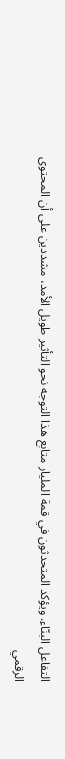التفاعل البنّاء. ويؤكد المتحدثون في قمة المليار متابع هذا التوجه نحو التأثير طويل الأمد، مشددين على أن المحتوى الرقمي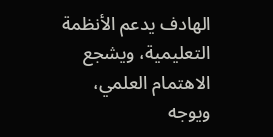الهادف يدعم الأنظمة التعليمية، ويشجع الاهتمام العلمي، ويوجه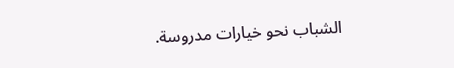الشباب نحو خيارات مدروسة.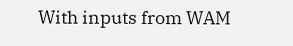With inputs from WAM